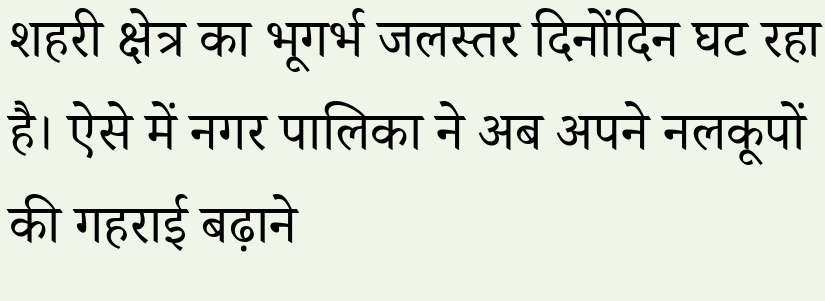शहरी क्षेत्र का भूगर्भ जलस्तर दिनोंदिन घट रहा है। ऐसे में नगर पालिका ने अब अपने नलकूपों की गहराई बढ़ाने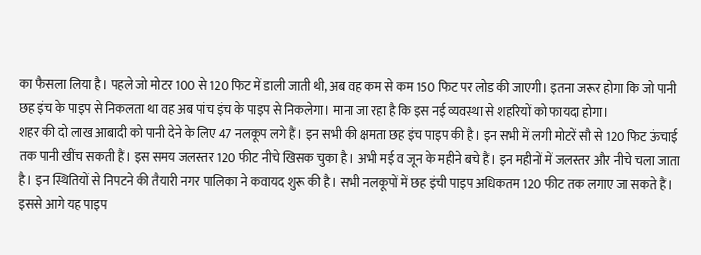का फैसला लिया है। पहले जो मोटर 100 से 120 फिट में डाली जाती थी, अब वह कम से कम 150 फिट पर लोड की जाएगी। इतना जरूर होगा कि जो पानी छह इंच के पाइप से निकलता था वह अब पांच इंच के पाइप से निकलेगा। माना जा रहा है कि इस नई व्यवस्था से शहरियों को फायदा होगा।
शहर की दो लाख आबादी को पानी देने के लिए 47 नलकूप लगे हैं। इन सभी की क्षमता छह इंच पाइप की है। इन सभी में लगी मोटरें सौ से 120 फिट ऊंचाई तक पानी खींच सकती हैं। इस समय जलस्तर 120 फीट नीचे खिसक चुका है। अभी मई व जून के महीने बचे हैं। इन महीनों में जलस्तर और नीचे चला जाता है। इन स्थितियों से निपटने की तैयारी नगर पालिका ने कवायद शुरू की है। सभी नलकूपों में छह इंची पाइप अधिकतम 120 फीट तक लगाए जा सकते हैं। इससे आगे यह पाइप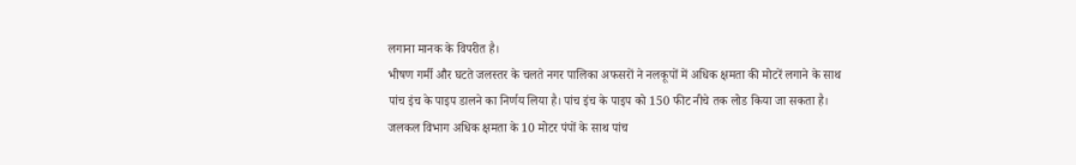लगाना मानक के विपरीत है।
भीषण गर्मी और घटते जलस्तर के चलते नगर पालिका अफसरों ने नलकूपों में अधिक क्षमता की मोटरें लगाने के साथ पांच इंच के पाइप डालने का निर्णय लिया है। पांच इंच के पाइप को 150 फीट नीचे तक लोड किया जा सकता है। जलकल विभाग अधिक क्षमता के 10 मोटर पंपों के साथ पांच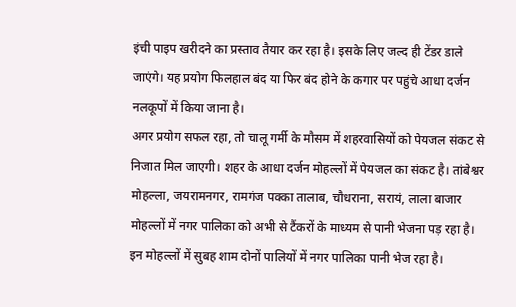इंची पाइप खरीदने का प्रस्ताव तैयार कर रहा है। इसके लिए जल्द ही टेंडर डाले जाएंगे। यह प्रयोग फिलहाल बंद या फिर बंद होने के कगार पर पहुंचे आधा दर्जन नलकूपों में किया जाना है।
अगर प्रयोग सफल रहा, तो चालू गर्मी के मौसम में शहरवासियों को पेयजल संकट से निजात मिल जाएगी। शहर के आधा दर्जन मोहल्लों में पेयजल का संकट है। तांबेश्वर मोहल्ला, जयरामनगर, रामगंज पक्का तालाब, चौधराना, सरायं, लाला बाजार मोहल्लों में नगर पालिका को अभी से टैंकरों के माध्यम से पानी भेजना पड़ रहा है। इन मोहल्लों में सुबह शाम दोनों पालियों में नगर पालिका पानी भेज रहा है।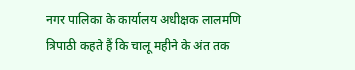नगर पालिका के कार्यालय अधीक्षक लालमणि त्रिपाठी कहते हैं कि चालू महीने के अंत तक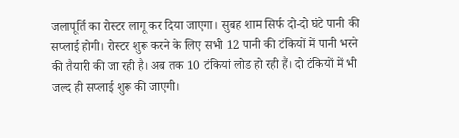जलापूर्ति का रोस्टर लागू कर दिया जाएगा। सुबह शाम सिर्फ दो-दो घंटे पानी की सप्लाई होगी। रोस्टर शुरू करने के लिए सभी 12 पानी की टंकियों में पानी भरने की तैयारी की जा रही है। अब तक 10 टंकियां लोड हो रही हैं। दो टंकियों में भी जल्द ही सप्लाई शुरू की जाएगी।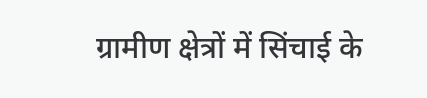ग्रामीण क्षेत्रों में सिंचाई के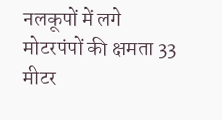नलकूपों में लगे मोटरपंपों की क्षमता 33 मीटर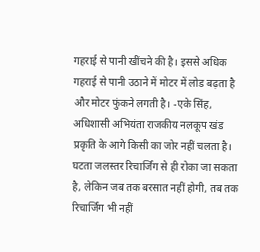गहराई से पानी खींचने की है। इससे अधिक गहराई से पानी उठाने में मोटर में लोड बढ़ता है और मोटर फुंकने लगती है। -एके सिंह, अधिशासी अभियंता राजकीय नलकूप खंड
प्रकृति के आगे किसी का जोर नहीं चलता है। घटता जलस्तर रिचार्जिंग से ही रोका जा सकता है, लेकिन जब तक बरसात नहीं होगी, तब तक रिचार्जिंग भी नहीं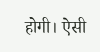होगी। ऐसी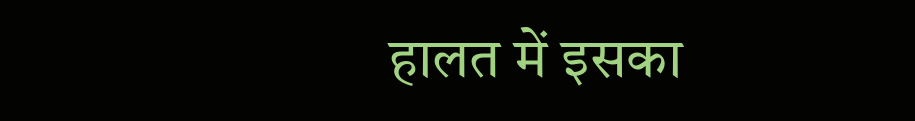हालत में इसका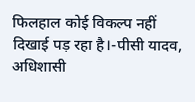फिलहाल कोई विकल्प नहीं दिखाई पड़ रहा है।-पीसी यादव, अधिशासी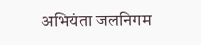अभियंता जलनिगम